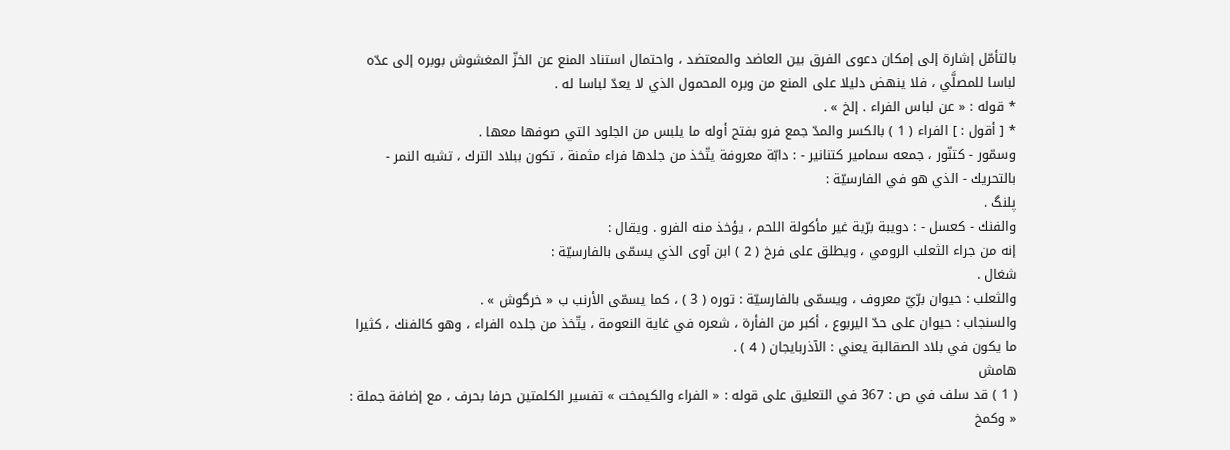بالتأمّل إشارة إلى إمكان دعوى الفرق بين العاضد والمعتضد ، واحتمال استناد المنع عن الخزّ المغشوش بوبره إلى عدّه لباسا للمصلَّي ، فلا ينهض دليلا على المنع من وبره المحمول الذي لا يعدّ لباسا له .
* قوله : « عن لباس الفراء . إلخ » .
* [ أقول : ] الفراء ( 1 ) بالكسر والمدّ جمع فرو بفتح أوله ما يلبس من الجلود التي صوفها معها .
وسمّور - كتنّور ، جمعه سمامير كتنانير - : دابّة معروفة يتّخذ من جلدها فراء مثمنة ، تكون ببلاد الترك ، تشبه النمر - بالتحريك - الذي هو في الفارسيّة :
پلنگ .
والفنك - كعسل - : دويبة برّية غير مأكولة اللحم ، يؤخذ منه الفرو . ويقال :
إنه من جراء الثعلب الرومي ، ويطلق على فرخ ( 2 ) ابن آوى الذي يسمّى بالفارسيّة :
شغال .
والثعلب : حيوان برّيّ معروف ، ويسمّى بالفارسيّة : توره ( 3 ) ، كما يسمّى الأرنب ب « خرگوش » .
والسنجاب : حيوان على حدّ اليربوع ، أكبر من الفأرة ، شعره في غاية النعومة ، يتّخذ من جلده الفراء ، وهو كالفنك ، كثيرا ما يكون في بلاد الصقالبة يعني : الآذربايجان ( 4 ) .
هامش
( 1 ) قد سلف في ص : 367 في التعليق على قوله : « الفراء والكيمخت » تفسير الكلمتين حرفا بحرف ، مع إضافة جملة : « وكمخ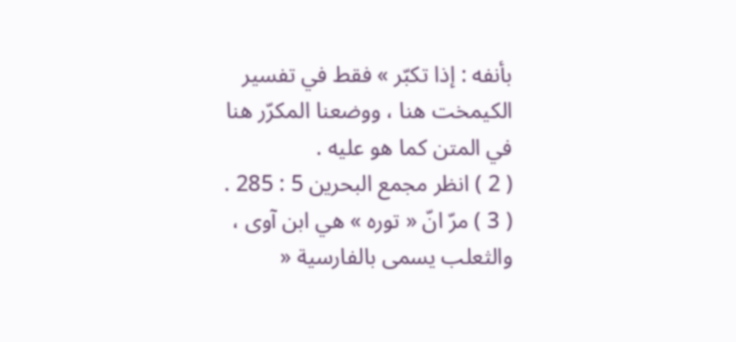بأنفه : إذا تكبّر » فقط في تفسير الكيمخت هنا ، ووضعنا المكرّر هنا في المتن كما هو عليه .
( 2 ) انظر مجمع البحرين 5 : 285 .
( 3 ) مرّ انّ « توره » هي ابن آوى ، والثعلب يسمى بالفارسية «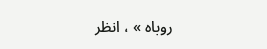روباه » ، انظر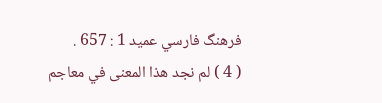فرهنگ فارسي عميد 1 : 657 .
( 4 ) لم نجد هذا المعنى في معاجم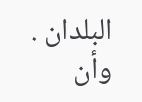البلدان . وأن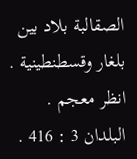الصقالبة بلاد بين بلغار وقسطنطينية . انظر معجم . البلدان 3 : 416 .